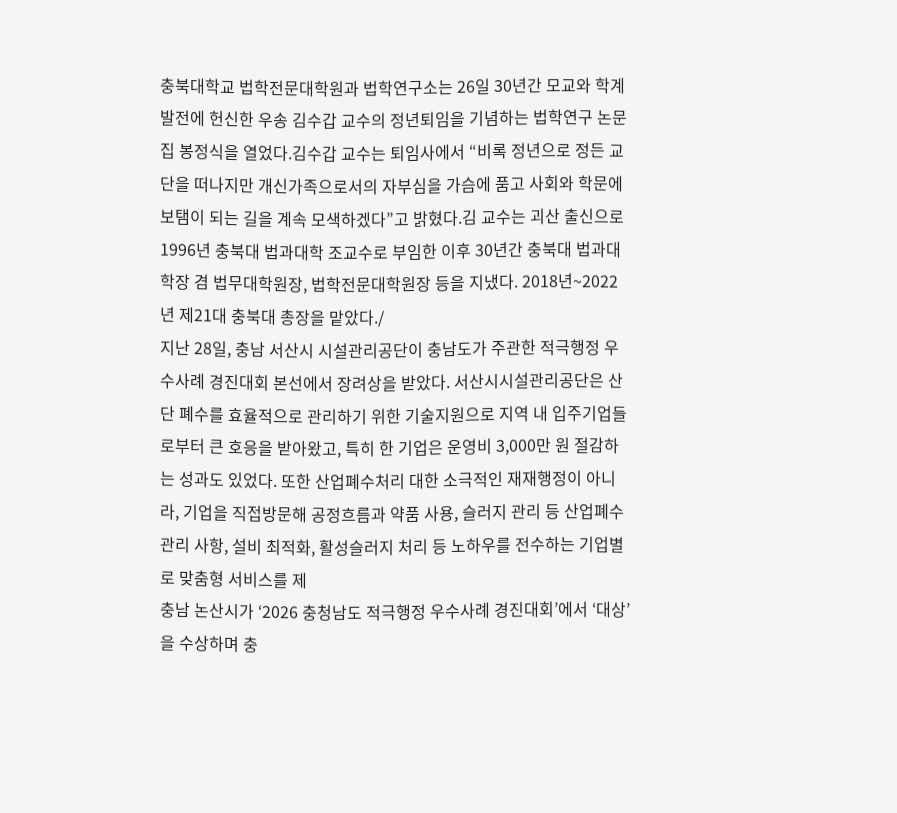충북대학교 법학전문대학원과 법학연구소는 26일 30년간 모교와 학계 발전에 헌신한 우송 김수갑 교수의 정년퇴임을 기념하는 법학연구 논문집 봉정식을 열었다.김수갑 교수는 퇴임사에서 “비록 정년으로 정든 교단을 떠나지만 개신가족으로서의 자부심을 가슴에 품고 사회와 학문에 보탬이 되는 길을 계속 모색하겠다”고 밝혔다.김 교수는 괴산 출신으로 1996년 충북대 법과대학 조교수로 부임한 이후 30년간 충북대 법과대학장 겸 법무대학원장, 법학전문대학원장 등을 지냈다. 2018년~2022년 제21대 충북대 총장을 맡았다./
지난 28일, 충남 서산시 시설관리공단이 충남도가 주관한 적극행정 우수사례 경진대회 본선에서 장려상을 받았다. 서산시시설관리공단은 산단 폐수를 효율적으로 관리하기 위한 기술지원으로 지역 내 입주기업들로부터 큰 호응을 받아왔고, 특히 한 기업은 운영비 3,000만 원 절감하는 성과도 있었다. 또한 산업폐수처리 대한 소극적인 재재행정이 아니라, 기업을 직접방문해 공정흐름과 약품 사용, 슬러지 관리 등 산업폐수 관리 사항, 설비 최적화, 활성슬러지 처리 등 노하우를 전수하는 기업별로 맞춤형 서비스를 제
충남 논산시가 ‘2026 충청남도 적극행정 우수사례 경진대회’에서 ‘대상’을 수상하며 충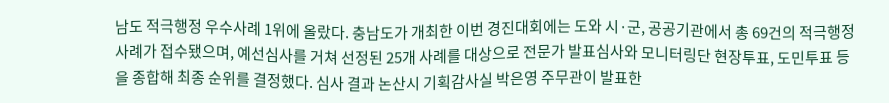남도 적극행정 우수사례 1위에 올랐다. 충남도가 개최한 이번 경진대회에는 도와 시·군, 공공기관에서 총 69건의 적극행정 사례가 접수됐으며, 예선심사를 거쳐 선정된 25개 사례를 대상으로 전문가 발표심사와 모니터링단 현장투표, 도민투표 등을 종합해 최종 순위를 결정했다. 심사 결과 논산시 기획감사실 박은영 주무관이 발표한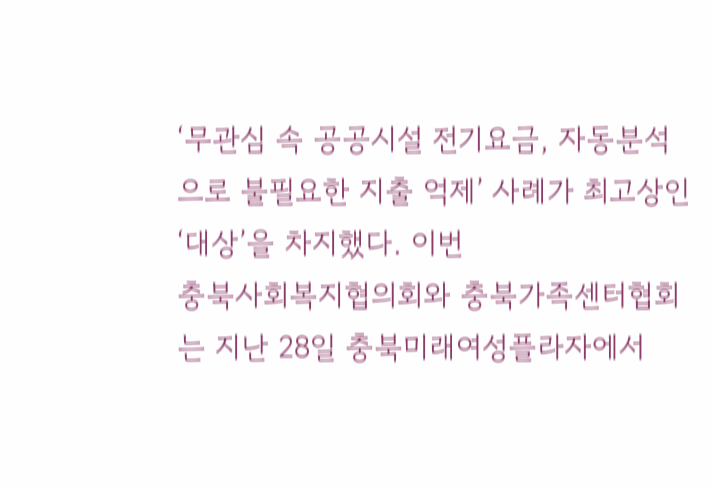‘무관심 속 공공시설 전기요금, 자동분석으로 불필요한 지출 억제’ 사례가 최고상인 ‘대상’을 차지했다. 이번
충북사회복지협의회와 충북가족센터협회는 지난 28일 충북미래여성플라자에서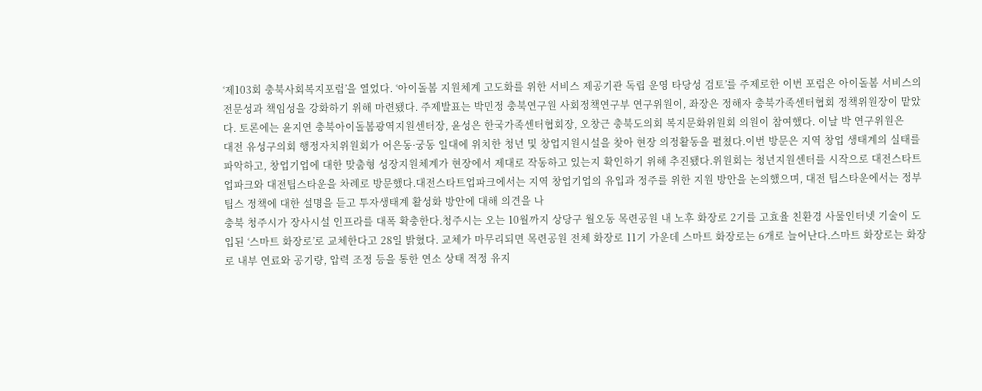‘제103회 충북사회복지포럼’을 열었다. ‘아이돌봄 지원체계 고도화를 위한 서비스 제공기관 독립 운영 타당성 검토’를 주제로한 이번 포럼은 아이돌봄 서비스의 전문성과 책임성을 강화하기 위해 마련됐다. 주제발표는 박민정 충북연구원 사회정책연구부 연구위원이, 좌장은 정해자 충북가족센터협회 정책위원장이 맡았다. 토론에는 윤지연 충북아이돌봄광역지원센터장, 윤성은 한국가족센터협회장, 오창근 충북도의회 복지문화위원회 의원이 참여했다. 이날 박 연구위원은
대전 유성구의회 행정자치위원회가 어은동·궁동 일대에 위치한 청년 및 창업지원시설을 찾아 현장 의정활동을 펼쳤다.이번 방문은 지역 창업 생태계의 실태를 파악하고, 창업기업에 대한 맞춤형 성장지원체계가 현장에서 제대로 작동하고 있는지 확인하기 위해 추진됐다.위원회는 청년지원센터를 시작으로 대전스타트업파크와 대전팁스타운을 차례로 방문했다.대전스타트업파크에서는 지역 창업기업의 유입과 정주를 위한 지원 방안을 논의했으며, 대전 팁스타운에서는 정부 팁스 정책에 대한 설명을 듣고 투자생태계 활성화 방안에 대해 의견을 나
충북 청주시가 장사시설 인프라를 대폭 확충한다.청주시는 오는 10월까지 상당구 월오동 목련공원 내 노후 화장로 2기를 고효율 친환경 사물인터넷 기술이 도입된 ‘스마트 화장로’로 교체한다고 28일 밝혔다. 교체가 마무리되면 목련공원 전체 화장로 11기 가운데 스마트 화장로는 6개로 늘어난다.스마트 화장로는 화장로 내부 연료와 공기량, 압력 조정 등을 통한 연소 상태 적정 유지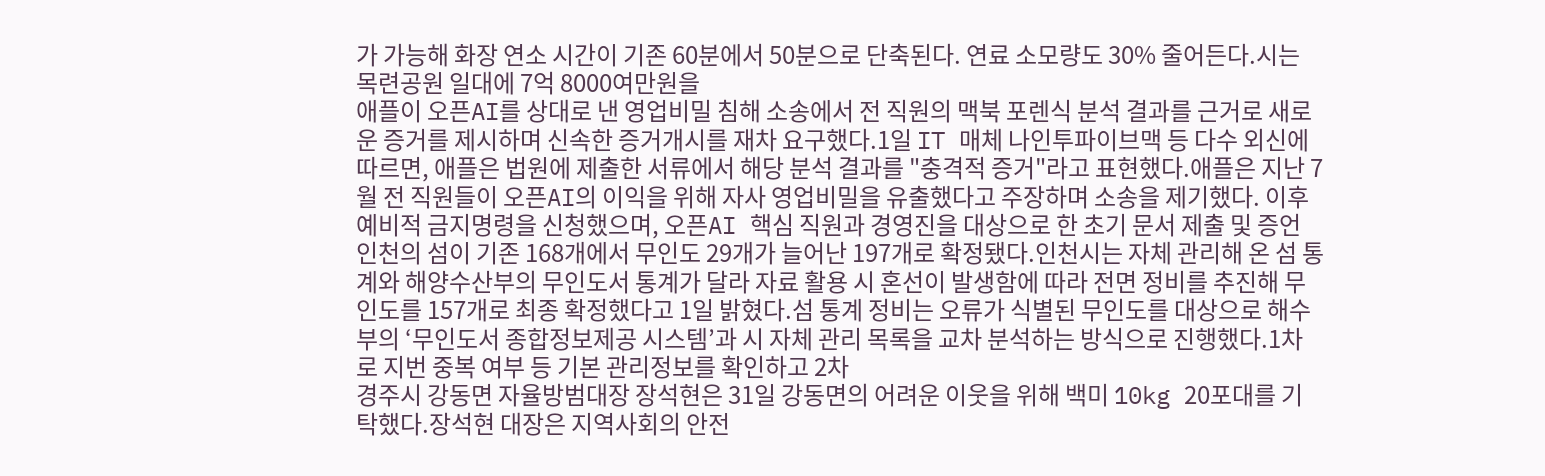가 가능해 화장 연소 시간이 기존 60분에서 50분으로 단축된다. 연료 소모량도 30% 줄어든다.시는 목련공원 일대에 7억 8000여만원을
애플이 오픈AI를 상대로 낸 영업비밀 침해 소송에서 전 직원의 맥북 포렌식 분석 결과를 근거로 새로운 증거를 제시하며 신속한 증거개시를 재차 요구했다.1일 IT 매체 나인투파이브맥 등 다수 외신에 따르면, 애플은 법원에 제출한 서류에서 해당 분석 결과를 "충격적 증거"라고 표현했다.애플은 지난 7월 전 직원들이 오픈AI의 이익을 위해 자사 영업비밀을 유출했다고 주장하며 소송을 제기했다. 이후 예비적 금지명령을 신청했으며, 오픈AI 핵심 직원과 경영진을 대상으로 한 초기 문서 제출 및 증언
인천의 섬이 기존 168개에서 무인도 29개가 늘어난 197개로 확정됐다.인천시는 자체 관리해 온 섬 통계와 해양수산부의 무인도서 통계가 달라 자료 활용 시 혼선이 발생함에 따라 전면 정비를 추진해 무인도를 157개로 최종 확정했다고 1일 밝혔다.섬 통계 정비는 오류가 식별된 무인도를 대상으로 해수부의 ‘무인도서 종합정보제공 시스템’과 시 자체 관리 목록을 교차 분석하는 방식으로 진행했다.1차로 지번 중복 여부 등 기본 관리정보를 확인하고 2차
경주시 강동면 자율방범대장 장석현은 31일 강동면의 어려운 이웃을 위해 백미 10kg 20포대를 기탁했다.장석현 대장은 지역사회의 안전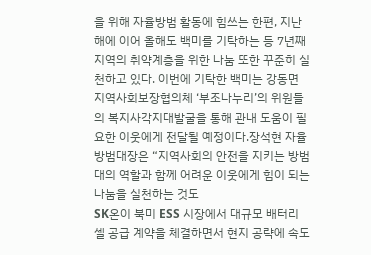을 위해 자율방범 활동에 힘쓰는 한편, 지난해에 이어 올해도 백미를 기탁하는 등 7년째 지역의 취약계층을 위한 나눔 또한 꾸준히 실천하고 있다. 이번에 기탁한 백미는 강동면 지역사회보장협의체 ‘부조나누리’의 위원들의 복지사각지대발굴을 통해 관내 도움이 필요한 이웃에게 전달될 예정이다.장석현 자율방범대장은 “지역사회의 안전을 지키는 방범대의 역할과 함께 어려운 이웃에게 힘이 되는 나눔을 실천하는 것도
SK온이 북미 ESS 시장에서 대규모 배터리 셀 공급 계약을 체결하면서 현지 공략에 속도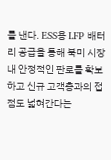를 낸다. ESS용 LFP 배터리 공급을 통해 북미 시장 내 안정적인 판로를 확보하고 신규 고객층과의 접점도 넓혀간다는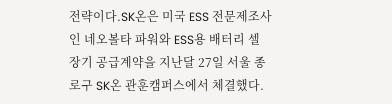전략이다.SK온은 미국 ESS 전문제조사인 네오볼타 파워와 ESS용 배터리 셀 장기 공급계약을 지난달 27일 서울 종로구 SK온 관훈캠퍼스에서 체결했다.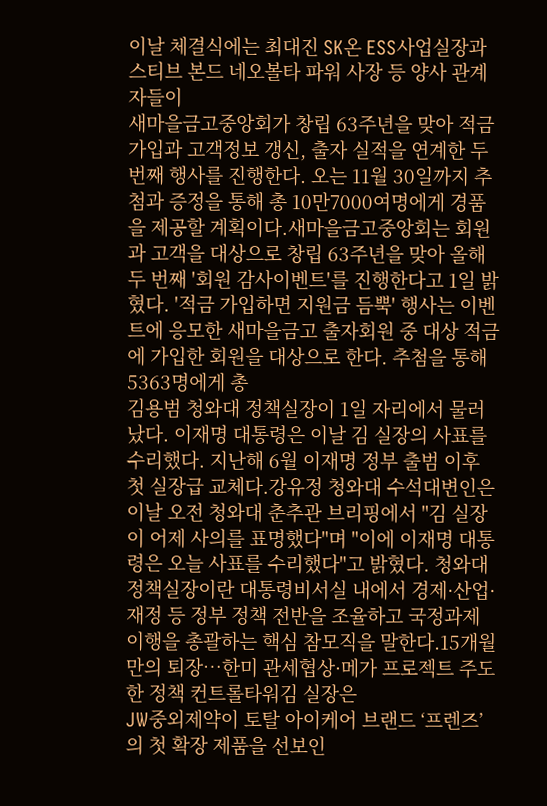이날 체결식에는 최대진 SK온 ESS사업실장과 스티브 본드 네오볼타 파워 사장 등 양사 관계자들이
새마을금고중앙회가 창립 63주년을 맞아 적금 가입과 고객정보 갱신, 출자 실적을 연계한 두 번째 행사를 진행한다. 오는 11월 30일까지 추첨과 증정을 통해 총 10만7000여명에게 경품을 제공할 계획이다.새마을금고중앙회는 회원과 고객을 대상으로 창립 63주년을 맞아 올해 두 번째 '회원 감사이벤트'를 진행한다고 1일 밝혔다. '적금 가입하면 지원금 듬뿍' 행사는 이벤트에 응모한 새마을금고 출자회원 중 대상 적금에 가입한 회원을 대상으로 한다. 추첨을 통해 5363명에게 총
김용범 청와대 정책실장이 1일 자리에서 물러났다. 이재명 대통령은 이날 김 실장의 사표를 수리했다. 지난해 6월 이재명 정부 출범 이후 첫 실장급 교체다.강유정 청와대 수석대변인은 이날 오전 청와대 춘추관 브리핑에서 "김 실장이 어제 사의를 표명했다"며 "이에 이재명 대통령은 오늘 사표를 수리했다"고 밝혔다. 청와대 정책실장이란 대통령비서실 내에서 경제·산업·재정 등 정부 정책 전반을 조율하고 국정과제 이행을 총괄하는 핵심 참모직을 말한다.15개월 만의 퇴장…한미 관세협상·메가 프로젝트 주도한 정책 컨트롤타워김 실장은
JW중외제약이 토탈 아이케어 브랜드 ‘프렌즈’의 첫 확장 제품을 선보인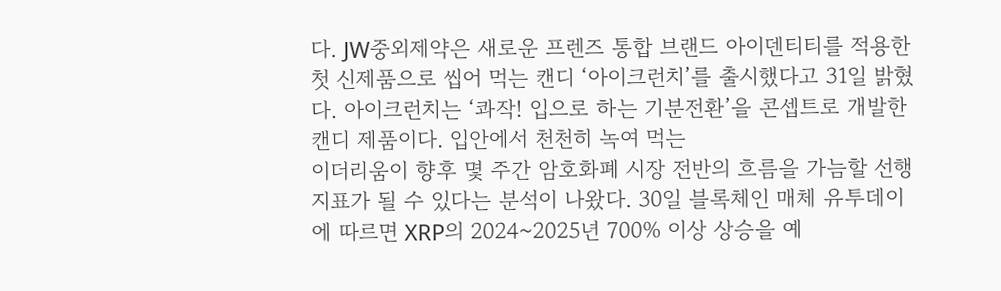다. JW중외제약은 새로운 프렌즈 통합 브랜드 아이덴티티를 적용한 첫 신제품으로 씹어 먹는 캔디 ‘아이크런치’를 출시했다고 31일 밝혔다. 아이크런치는 ‘콰작! 입으로 하는 기분전환’을 콘셉트로 개발한 캔디 제품이다. 입안에서 천천히 녹여 먹는
이더리움이 향후 몇 주간 암호화폐 시장 전반의 흐름을 가늠할 선행 지표가 될 수 있다는 분석이 나왔다. 30일 블록체인 매체 유투데이에 따르면 XRP의 2024~2025년 700% 이상 상승을 예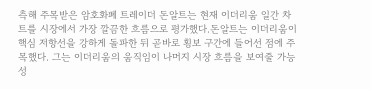측해 주목받은 암호화폐 트레이더 돈알트는 현재 이더리움 일간 차트를 시장에서 가장 깔끔한 흐름으로 평가했다.돈알트는 이더리움이 핵심 저항선을 강하게 돌파한 뒤 곧바로 횡보 구간에 들어선 점에 주목했다. 그는 이더리움의 움직임이 나머지 시장 흐름을 보여줄 가능성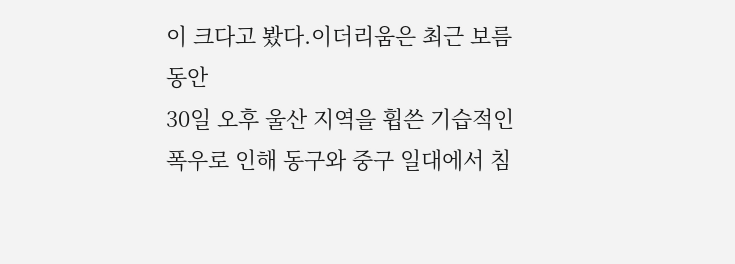이 크다고 봤다.이더리움은 최근 보름 동안
30일 오후 울산 지역을 휩쓴 기습적인 폭우로 인해 동구와 중구 일대에서 침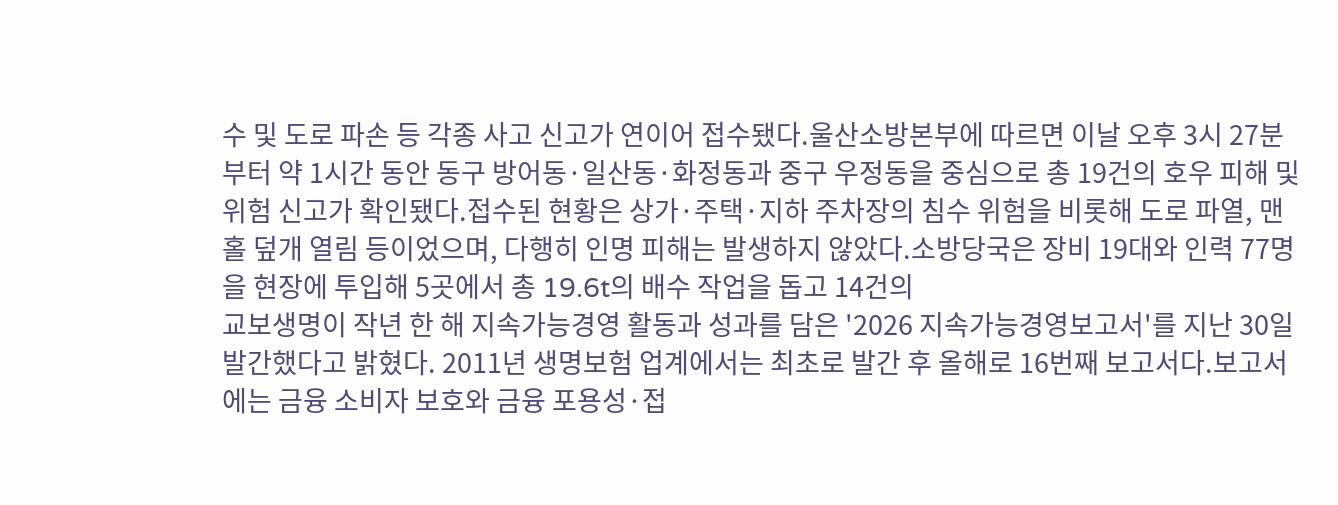수 및 도로 파손 등 각종 사고 신고가 연이어 접수됐다.울산소방본부에 따르면 이날 오후 3시 27분부터 약 1시간 동안 동구 방어동·일산동·화정동과 중구 우정동을 중심으로 총 19건의 호우 피해 및 위험 신고가 확인됐다.접수된 현황은 상가·주택·지하 주차장의 침수 위험을 비롯해 도로 파열, 맨홀 덮개 열림 등이었으며, 다행히 인명 피해는 발생하지 않았다.소방당국은 장비 19대와 인력 77명을 현장에 투입해 5곳에서 총 19.6t의 배수 작업을 돕고 14건의
교보생명이 작년 한 해 지속가능경영 활동과 성과를 담은 '2026 지속가능경영보고서'를 지난 30일 발간했다고 밝혔다. 2011년 생명보험 업계에서는 최초로 발간 후 올해로 16번째 보고서다.보고서에는 금융 소비자 보호와 금융 포용성·접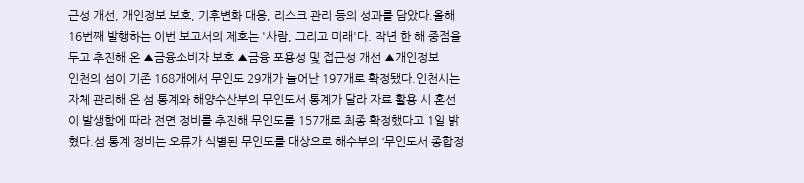근성 개선, 개인정보 보호, 기후변화 대응, 리스크 관리 등의 성과를 담았다.올해 16번째 발행하는 이번 보고서의 제호는 '사람, 그리고 미래'다. 작년 한 해 중점을 두고 추진해 온 ▲금융소비자 보호 ▲금융 포용성 및 접근성 개선 ▲개인정보
인천의 섬이 기존 168개에서 무인도 29개가 늘어난 197개로 확정됐다.인천시는 자체 관리해 온 섬 통계와 해양수산부의 무인도서 통계가 달라 자료 활용 시 혼선이 발생함에 따라 전면 정비를 추진해 무인도를 157개로 최종 확정했다고 1일 밝혔다.섬 통계 정비는 오류가 식별된 무인도를 대상으로 해수부의 ‘무인도서 종합정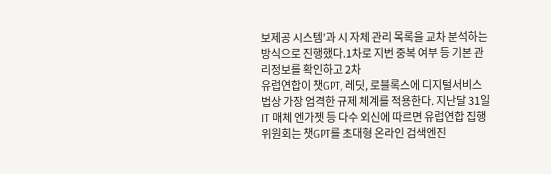보제공 시스템’과 시 자체 관리 목록을 교차 분석하는 방식으로 진행했다.1차로 지번 중복 여부 등 기본 관리정보를 확인하고 2차
유럽연합이 챗GPT, 레딧, 로블록스에 디지털서비스법상 가장 엄격한 규제 체계를 적용한다. 지난달 31일 IT 매체 엔가젯 등 다수 외신에 따르면 유럽연합 집행위원회는 챗GPT를 초대형 온라인 검색엔진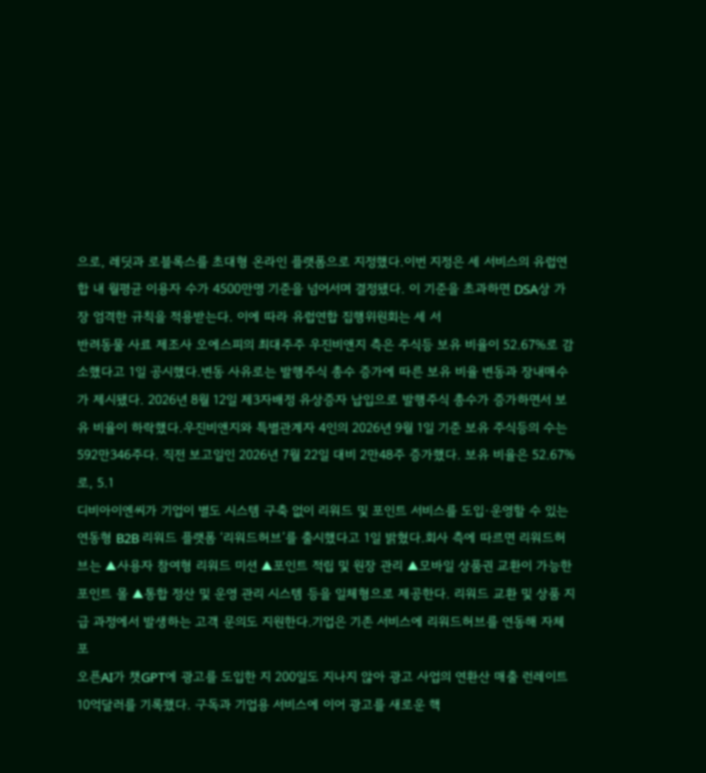으로, 레딧과 로블록스를 초대형 온라인 플랫폼으로 지정했다.이번 지정은 세 서비스의 유럽연합 내 월평균 이용자 수가 4500만명 기준을 넘어서며 결정됐다. 이 기준을 초과하면 DSA상 가장 엄격한 규칙을 적용받는다. 이에 따라 유럽연합 집행위원회는 세 서
반려동물 사료 제조사 오에스피의 최대주주 우진비앤지 측은 주식등 보유 비율이 52.67%로 감소했다고 1일 공시했다.변동 사유로는 발행주식 총수 증가에 따른 보유 비율 변동과 장내매수가 제시됐다. 2026년 8월 12일 제3자배정 유상증자 납입으로 발행주식 총수가 증가하면서 보유 비율이 하락했다.우진비앤지와 특별관계자 4인의 2026년 9월 1일 기준 보유 주식등의 수는 592만346주다. 직전 보고일인 2026년 7월 22일 대비 2만48주 증가했다. 보유 비율은 52.67%로, 5.1
디비아이엔씨가 기업이 별도 시스템 구축 없이 리워드 및 포인트 서비스를 도입·운영할 수 있는 연동형 B2B 리워드 플랫폼 ‘리워드허브’를 출시했다고 1일 밝혔다.회사 측에 따르면 리워드허브는 ▲사용자 참여형 리워드 미션 ▲포인트 적립 및 원장 관리 ▲모바일 상품권 교환이 가능한 포인트 몰 ▲통합 정산 및 운영 관리 시스템 등을 일체형으로 제공한다. 리워드 교환 및 상품 지급 과정에서 발생하는 고객 문의도 지원한다.기업은 기존 서비스에 리워드허브를 연동해 자체 포
오픈AI가 챗GPT에 광고를 도입한 지 200일도 지나지 않아 광고 사업의 연환산 매출 런레이트 10억달러를 기록했다. 구독과 기업용 서비스에 이어 광고를 새로운 핵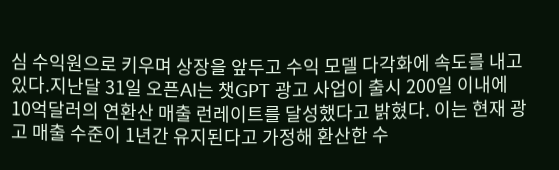심 수익원으로 키우며 상장을 앞두고 수익 모델 다각화에 속도를 내고 있다.지난달 31일 오픈AI는 챗GPT 광고 사업이 출시 200일 이내에 10억달러의 연환산 매출 런레이트를 달성했다고 밝혔다. 이는 현재 광고 매출 수준이 1년간 유지된다고 가정해 환산한 수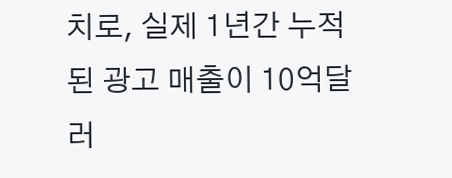치로, 실제 1년간 누적된 광고 매출이 10억달러